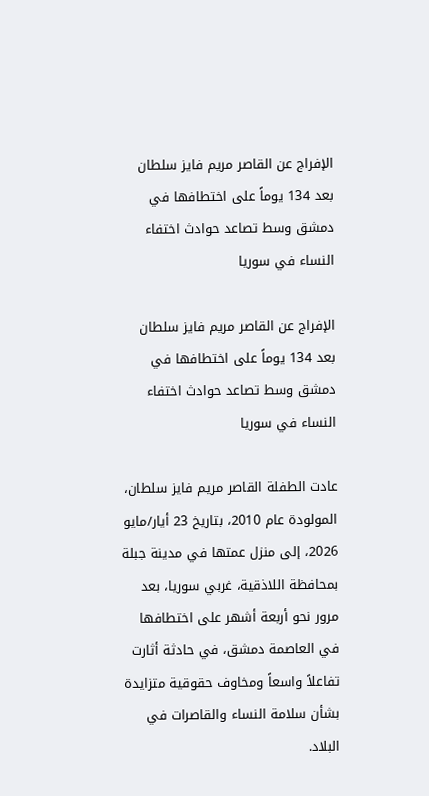الإفراج عن القاصر مريم فايز سلطان بعد 134 يوماً على اختطافها في دمشق وسط تصاعد حوادث اختفاء النساء في سوريا

الإفراج عن القاصر مريم فايز سلطان بعد 134 يوماً على اختطافها في دمشق وسط تصاعد حوادث اختفاء النساء في سوريا

عادت الطفلة القاصر مريم فايز سلطان، المولودة عام 2010، بتاريخ 23 أيار/مايو 2026، إلى منزل عمتها في مدينة جبلة بمحافظة اللاذقية، غربي سوريا، بعد مرور نحو أربعة أشهر على اختطافها في العاصمة دمشق، في حادثة أثارت تفاعلاً واسعاً ومخاوف حقوقية متزايدة بشأن سلامة النساء والقاصرات في البلاد.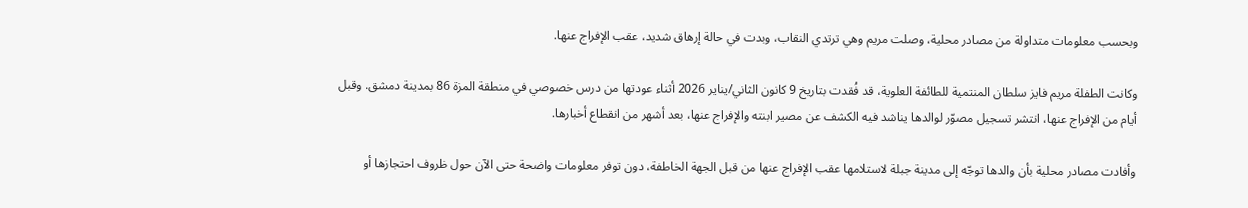وبحسب معلومات متداولة من مصادر محلية، وصلت مريم وهي ترتدي النقاب، وبدت في حالة إرهاق شديد، عقب الإفراج عنها.

وكانت الطفلة مريم فايز سلطان المنتمية للطائفة العلوية، قد فُقدت بتاريخ 9 كانون الثاني/يناير 2026 أثناء عودتها من درس خصوصي في منطقة المزة 86 بمدينة دمشق. وقبل أيام من الإفراج عنها، انتشر تسجيل مصوّر لوالدها يناشد فيه الكشف عن مصير ابنته والإفراج عنها، بعد أشهر من انقطاع أخبارها.

وأفادت مصادر محلية بأن والدها توجّه إلى مدينة جبلة لاستلامها عقب الإفراج عنها من قبل الجهة الخاطفة، دون توفر معلومات واضحة حتى الآن حول ظروف احتجازها أو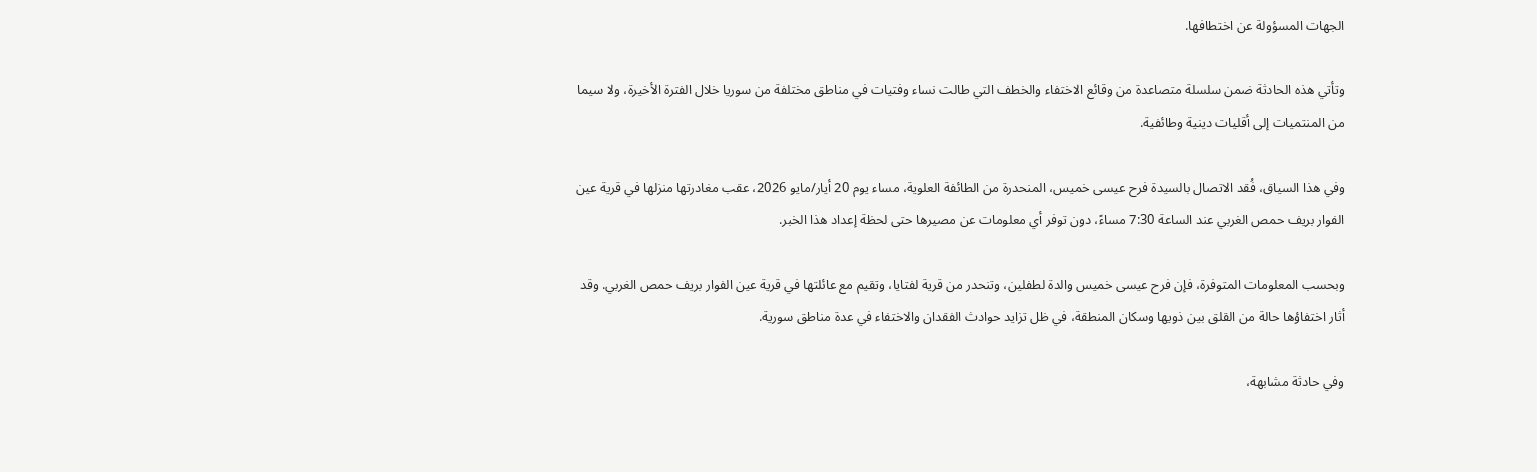الجهات المسؤولة عن اختطافها.

وتأتي هذه الحادثة ضمن سلسلة متصاعدة من وقائع الاختفاء والخطف التي طالت نساء وفتيات في مناطق مختلفة من سوريا خلال الفترة الأخيرة، ولا سيما من المنتميات إلى أقليات دينية وطائفية.

وفي هذا السياق، فُقد الاتصال بالسيدة فرح عيسى خميس، المنحدرة من الطائفة العلوية، مساء يوم 20 أيار/مايو 2026، عقب مغادرتها منزلها في قرية عين الفوار بريف حمص الغربي عند الساعة 7:30 مساءً، دون توفر أي معلومات عن مصيرها حتى لحظة إعداد هذا الخبر.

وبحسب المعلومات المتوفرة، فإن فرح عيسى خميس والدة لطفلين، وتنحدر من قرية لفتايا، وتقيم مع عائلتها في قرية عين الفوار بريف حمص الغربي. وقد أثار اختفاؤها حالة من القلق بين ذويها وسكان المنطقة، في ظل تزايد حوادث الفقدان والاختفاء في عدة مناطق سورية.

وفي حادثة مشابهة،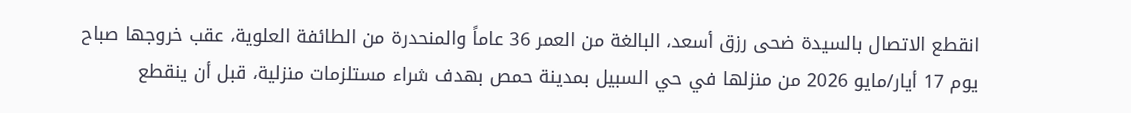انقطع الاتصال بالسيدة ضحى رزق أسعد، البالغة من العمر 36 عاماً والمنحدرة من الطائفة العلوية، عقب خروجها صباح يوم 17 أيار/مايو 2026 من منزلها في حي السبيل بمدينة حمص بهدف شراء مستلزمات منزلية، قبل أن ينقطع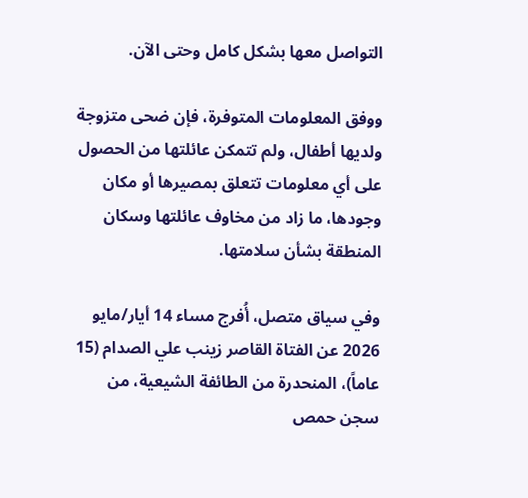التواصل معها بشكل كامل وحتى الآن.

ووفق المعلومات المتوفرة، فإن ضحى متزوجة ولديها أطفال، ولم تتمكن عائلتها من الحصول على أي معلومات تتعلق بمصيرها أو مكان وجودها، ما زاد من مخاوف عائلتها وسكان المنطقة بشأن سلامتها.

وفي سياق متصل، أُفرج مساء 14 أيار/مايو 2026 عن الفتاة القاصر زينب علي الصدام (15 عاماً)، المنحدرة من الطائفة الشيعية، من سجن حمص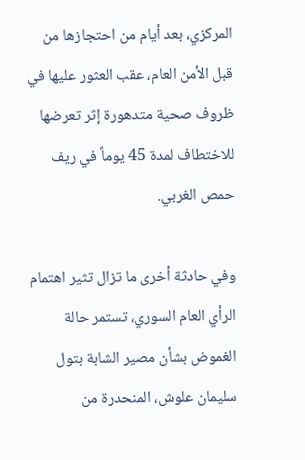المركزي، بعد أيام من احتجازها من قبل الأمن العام، عقب العثور عليها في ظروف صحية متدهورة إثر تعرضها للاختطاف لمدة 45 يوماً في ريف حمص الغربي.

وفي حادثة أخرى ما تزال تثير اهتمام الرأي العام السوري، تستمر حالة الغموض بشأن مصير الشابة بتول سليمان علوش، المنحدرة من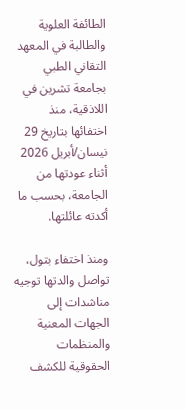الطائفة العلوية والطالبة في المعهد التقاني الطبي بجامعة تشرين في اللاذقية، منذ اختفائها بتاريخ 29 نيسان/أبريل 2026 أثناء عودتها من الجامعة، بحسب ما أكدته عائلتها.

ومنذ اختفاء بتول، تواصل والدتها توجيه مناشدات إلى الجهات المعنية والمنظمات الحقوقية للكشف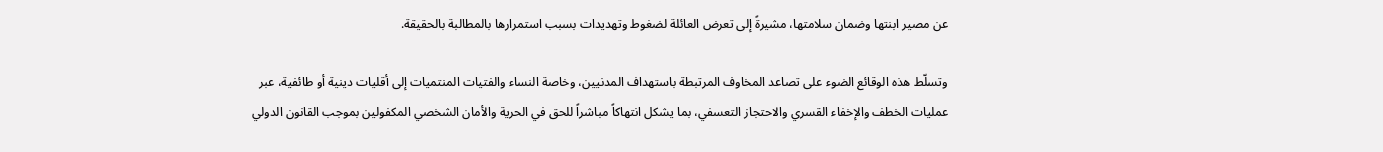عن مصير ابنتها وضمان سلامتها، مشيرةً إلى تعرض العائلة لضغوط وتهديدات بسبب استمرارها بالمطالبة بالحقيقة.

وتسلّط هذه الوقائع الضوء على تصاعد المخاوف المرتبطة باستهداف المدنيين، وخاصة النساء والفتيات المنتميات إلى أقليات دينية أو طائفية، عبر عمليات الخطف والإخفاء القسري والاحتجاز التعسفي، بما يشكل انتهاكاً مباشراً للحق في الحرية والأمان الشخصي المكفولين بموجب القانون الدولي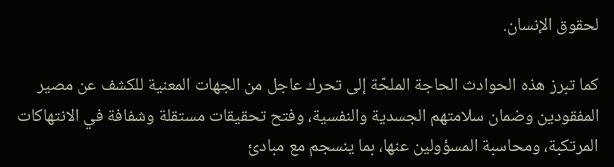لحقوق الإنسان.

كما تبرز هذه الحوادث الحاجة الملحّة إلى تحرك عاجل من الجهات المعنية للكشف عن مصير المفقودين وضمان سلامتهم الجسدية والنفسية، وفتح تحقيقات مستقلة وشفافة في الانتهاكات المرتكبة، ومحاسبة المسؤولين عنها، بما ينسجم مع مبادئ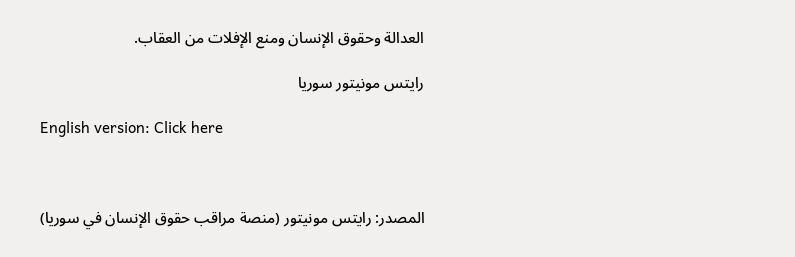العدالة وحقوق الإنسان ومنع الإفلات من العقاب.

رايتس مونيتور سوريا

English version: Click here



المصدر: رايتس مونيتور (منصة مراقب حقوق الإنسان في سوريا)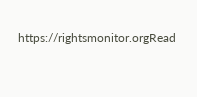https://rightsmonitor.orgRead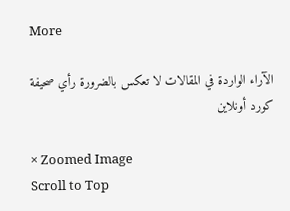More

الآراء الواردة في المقالات لا تعكس بالضرورة رأي صحيفة كورد أونلاين

× Zoomed Image
Scroll to Top